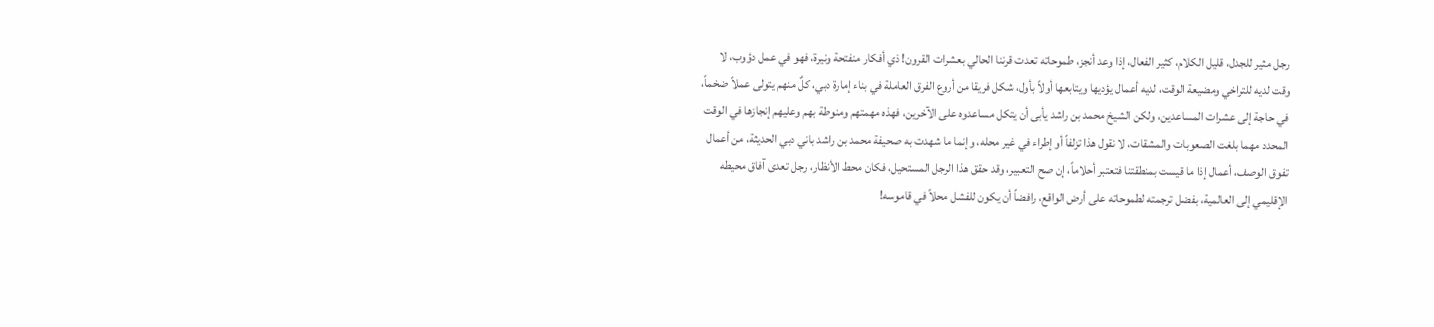رجل مثير للجدل، قليل الكلام، كثير الفعال، إذا وعد أنجز، طموحاته تعدت قرننا الحالي بعشرات القرون! ذي أفكار منفتحة ونيرة، فهو في عمل دؤوب، لا وقت لديه للتراخي ومضيعة الوقت، لديه أعمال يؤديها ويتابعها أولاً بأول، شكل فريقا من أروع الفرق العاملة في بناء إمارة دبي، كلٌ منهم يتولى عملاً ضخماً، في حاجة إلى عشرات المساعدين، ولكن الشيخ محمد بن راشد يأبى أن يتكل مساعدوه على الآخرين، فهذه مهمتهم ومنوطة بهم وعليهم إنجازها في الوقت المحدد مهما بلغت الصعوبات والمشقات، لا نقول هذا تزلفاً أو إطراء في غير محله، وإنما ما شهدت به صحيفة محمد بن راشد باني دبي الحديثة، من أعمال تفوق الوصف، أعمال إذا ما قيست بمنطقتنا فتعتبر أحلاماً، إن صح التعبير، وقد حقق هذا الرجل المستحيل، فكان محط الأنظار، رجل تعدى آفاق محيطه الإقليمي إلى العالمية، بفضل ترجمته لطموحاته على أرض الواقع، رافضاً أن يكون للفشل محلاً في قاموسه!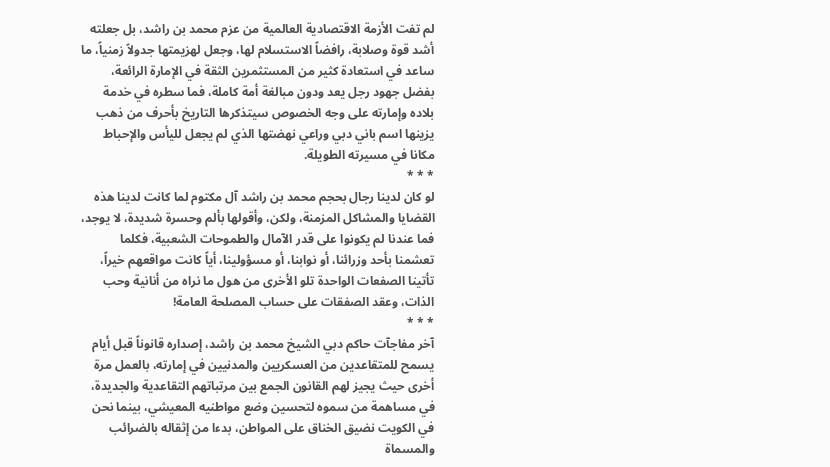لم تفت الأزمة الاقتصادية العالمية من عزم محمد بن راشد، بل جعلته أشد قوة وصلابة، رافضاً الاستسلام لها، وجعل لهزيمتها جدولاً زمنياً، ما ساعد في استعادة كثير من المستثمرين الثقة في الإمارة الرائعة، بفضل جهود رجل يعد ودون مبالغة أمة كاملة، فما سطره في خدمة بلاده وإمارته على وجه الخصوص سيتذكرها التاريخ بأحرف من ذهب يزينها اسم باني دبي وراعي نهضتها الذي لم يجعل لليأس والإحباط مكانا في مسيرته الطويلة.
* * *
لو كان لدينا رجال بحجم محمد بن راشد آل مكتوم لما كانت لدينا هذه القضايا والمشاكل المزمنة، ولكن، وأقولها بألم وحسرة شديدة، لا يوجد، فما عندنا لم يكونوا على قدر الآمال والطموحات الشعبية، فكلما تعشمنا بأحد وزرائنا، أو نوابنا، أو مسؤولينا، أياً كانت مواقعهم خيراً، تأتينا الصفعات الواحدة تلو الأخرى من هول ما نراه من أنانية وحب الذات، وعقد الصفقات على حساب المصلحة العامة!
* * *
آخر مفاجآت حاكم دبي الشيخ محمد بن راشد، إصداره قانوناً قبل أيام يسمح للمتقاعدين من العسكريين والمدنيين في إمارته، بالعمل مرة أخرى حيث يجيز لهم القانون الجمع بين مرتباتهم التقاعدية والجديدة، في مساهمة من سموه لتحسين وضع مواطنيه المعيشي، بينما نحن في الكويت نضيق الخناق على المواطن، بدءا من إثقاله بالضرائب والمسماة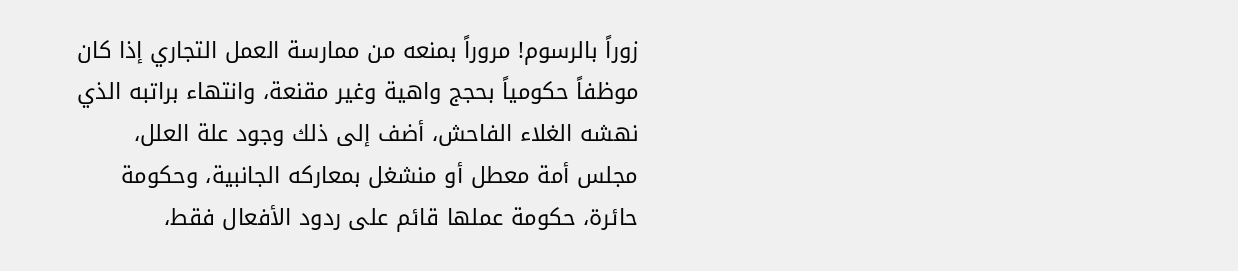زوراً بالرسوم! مروراً بمنعه من ممارسة العمل التجاري إذا كان موظفاً حكومياً بحجج واهية وغير مقنعة، وانتهاء براتبه الذي نهشه الغلاء الفاحش، أضف إلى ذلك وجود علة العلل، مجلس أمة معطل أو منشغل بمعاركه الجانبية، وحكومة حائرة، حكومة عملها قائم على ردود الأفعال فقط،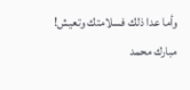وأما عدا ذلك فسلامتك وتعيش!
مبارك محمد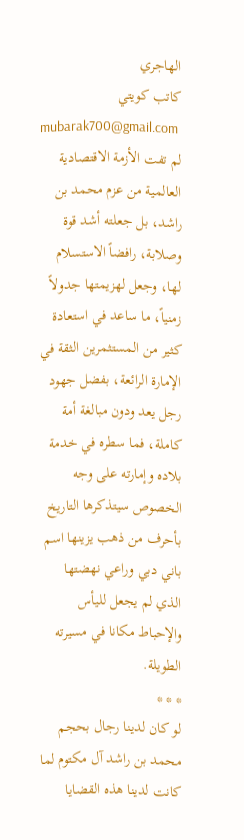الهاجري
كاتب كويتي
mubarak700@gmail.com
لم تفت الأزمة الاقتصادية العالمية من عزم محمد بن راشد، بل جعلته أشد قوة وصلابة، رافضاً الاستسلام لها، وجعل لهزيمتها جدولاً زمنياً، ما ساعد في استعادة كثير من المستثمرين الثقة في الإمارة الرائعة، بفضل جهود رجل يعد ودون مبالغة أمة كاملة، فما سطره في خدمة بلاده وإمارته على وجه الخصوص سيتذكرها التاريخ بأحرف من ذهب يزينها اسم باني دبي وراعي نهضتها الذي لم يجعل لليأس والإحباط مكانا في مسيرته الطويلة.
* * *
لو كان لدينا رجال بحجم محمد بن راشد آل مكتوم لما كانت لدينا هذه القضايا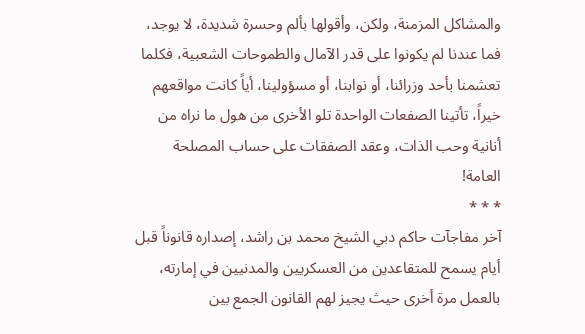والمشاكل المزمنة، ولكن، وأقولها بألم وحسرة شديدة، لا يوجد، فما عندنا لم يكونوا على قدر الآمال والطموحات الشعبية، فكلما تعشمنا بأحد وزرائنا، أو نوابنا، أو مسؤولينا، أياً كانت مواقعهم خيراً، تأتينا الصفعات الواحدة تلو الأخرى من هول ما نراه من أنانية وحب الذات، وعقد الصفقات على حساب المصلحة العامة!
* * *
آخر مفاجآت حاكم دبي الشيخ محمد بن راشد، إصداره قانوناً قبل أيام يسمح للمتقاعدين من العسكريين والمدنيين في إمارته، بالعمل مرة أخرى حيث يجيز لهم القانون الجمع بين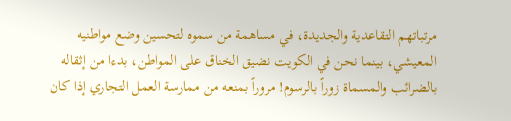مرتباتهم التقاعدية والجديدة، في مساهمة من سموه لتحسين وضع مواطنيه المعيشي، بينما نحن في الكويت نضيق الخناق على المواطن، بدءا من إثقاله بالضرائب والمسماة زوراً بالرسوم! مروراً بمنعه من ممارسة العمل التجاري إذا كان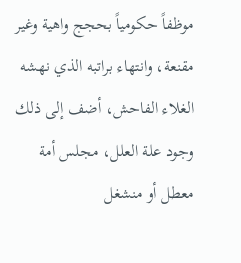موظفاً حكومياً بحجج واهية وغير مقنعة، وانتهاء براتبه الذي نهشه الغلاء الفاحش، أضف إلى ذلك وجود علة العلل، مجلس أمة معطل أو منشغل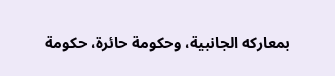بمعاركه الجانبية، وحكومة حائرة، حكومة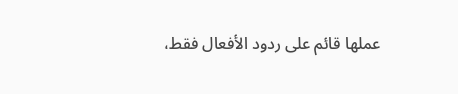عملها قائم على ردود الأفعال فقط،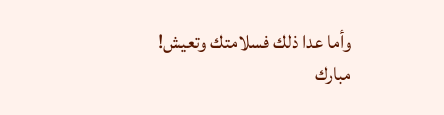وأما عدا ذلك فسلامتك وتعيش!
مبارك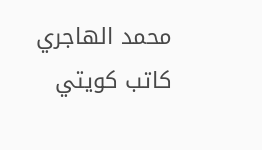محمد الهاجري
كاتب كويتي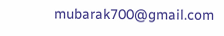mubarak700@gmail.com